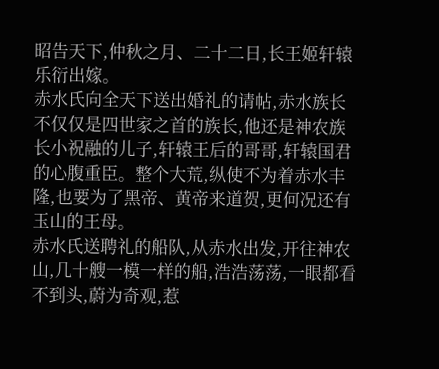昭告天下,仲秋之月、二十二日,长王姬轩辕乐衍出嫁。
赤水氏向全天下送出婚礼的请帖,赤水族长不仅仅是四世家之首的族长,他还是神农族长小祝融的儿子,轩辕王后的哥哥,轩辕国君的心腹重臣。整个大荒,纵使不为着赤水丰隆,也要为了黑帝、黄帝来道贺,更何况还有玉山的王母。
赤水氏送聘礼的船队,从赤水出发,开往神农山,几十艘一模一样的船,浩浩荡荡,一眼都看不到头,蔚为奇观,惹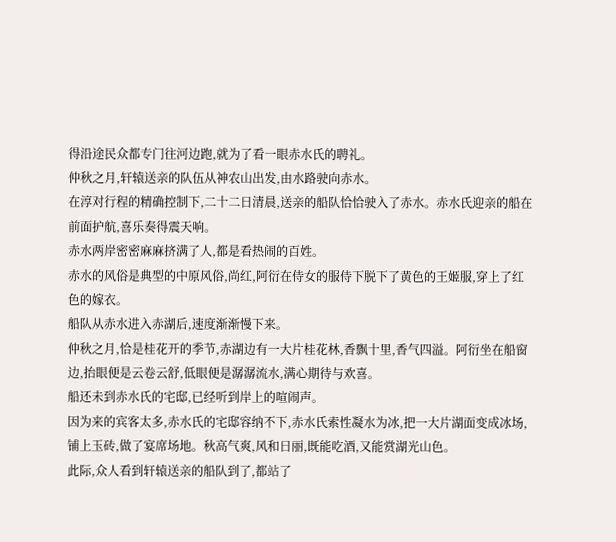得沿途民众都专门往河边跑,就为了看一眼赤水氏的聘礼。
仲秋之月,轩辕送亲的队伍从神农山出发,由水路驶向赤水。
在淳对行程的精确控制下,二十二日清晨,送亲的船队恰恰驶入了赤水。赤水氏迎亲的船在前面护航,喜乐奏得震天响。
赤水两岸密密麻麻挤满了人,都是看热闹的百姓。
赤水的风俗是典型的中原风俗,尚红,阿衍在侍女的服侍下脱下了黄色的王姬服,穿上了红色的嫁衣。
船队从赤水进入赤湖后,速度渐渐慢下来。
仲秋之月,恰是桂花开的季节,赤湖边有一大片桂花林,香飘十里,香气四溢。阿衍坐在船窗边,抬眼便是云卷云舒,低眼便是潺潺流水,满心期待与欢喜。
船还未到赤水氏的宅邸,已经听到岸上的喧闹声。
因为来的宾客太多,赤水氏的宅邸容纳不下,赤水氏索性凝水为冰,把一大片湖面变成冰场,铺上玉砖,做了宴席场地。秋高气爽,风和日丽,既能吃酒,又能赏湖光山色。
此际,众人看到轩辕送亲的船队到了,都站了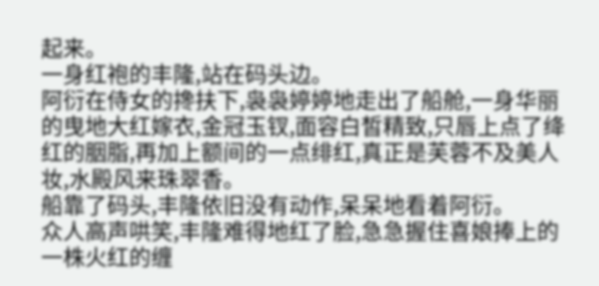起来。
一身红袍的丰隆,站在码头边。
阿衍在侍女的搀扶下,袅袅婷婷地走出了船舱,一身华丽的曳地大红嫁衣,金冠玉钗,面容白皙精致,只唇上点了绛红的胭脂,再加上额间的一点绯红,真正是芙蓉不及美人妆,水殿风来珠翠香。
船靠了码头,丰隆依旧没有动作,呆呆地看着阿衍。
众人高声哄笑,丰隆难得地红了脸,急急握住喜娘捧上的一株火红的缠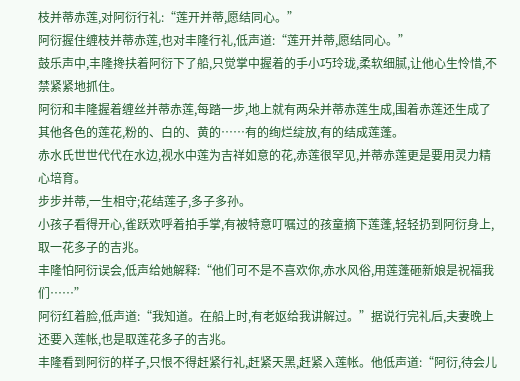枝并蒂赤莲,对阿衍行礼:“莲开并蒂,愿结同心。”
阿衍握住缠枝并蒂赤莲,也对丰隆行礼,低声道:“莲开并蒂,愿结同心。”
鼓乐声中,丰隆搀扶着阿衍下了船,只觉掌中握着的手小巧玲珑,柔软细腻,让他心生怜惜,不禁紧紧地抓住。
阿衍和丰隆握着缠丝并蒂赤莲,每踏一步,地上就有两朵并蒂赤莲生成,围着赤莲还生成了其他各色的莲花,粉的、白的、黄的……有的绚烂绽放,有的结成莲蓬。
赤水氏世世代代在水边,视水中莲为吉祥如意的花,赤莲很罕见,并蒂赤莲更是要用灵力精心培育。
步步并蒂,一生相守;花结莲子,多子多孙。
小孩子看得开心,雀跃欢呼着拍手掌,有被特意叮嘱过的孩童摘下莲蓬,轻轻扔到阿衍身上,取一花多子的吉兆。
丰隆怕阿衍误会,低声给她解释:“他们可不是不喜欢你,赤水风俗,用莲蓬砸新娘是祝福我们……”
阿衍红着脸,低声道:“我知道。在船上时,有老妪给我讲解过。”据说行完礼后,夫妻晚上还要入莲帐,也是取莲花多子的吉兆。
丰隆看到阿衍的样子,只恨不得赶紧行礼,赶紧天黑,赶紧入莲帐。他低声道:“阿衍,待会儿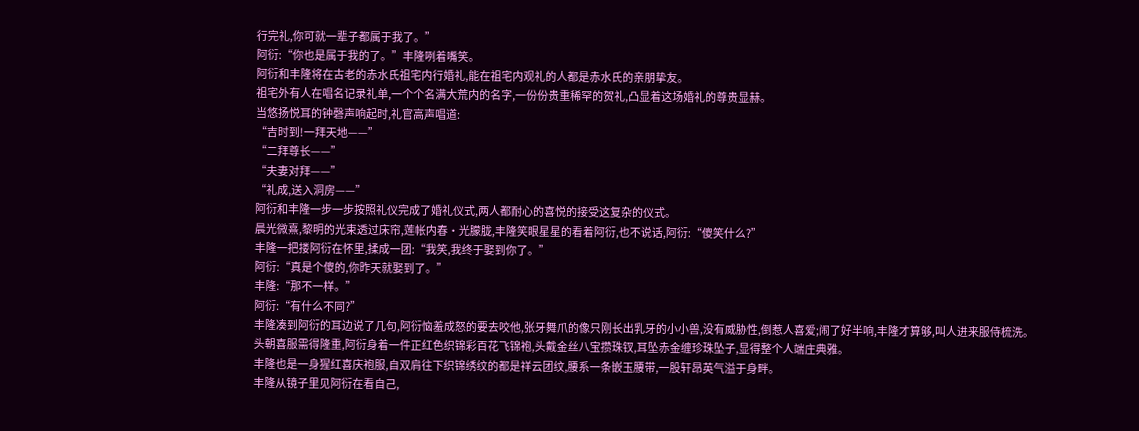行完礼,你可就一辈子都属于我了。”
阿衍:“你也是属于我的了。”丰隆咧着嘴笑。
阿衍和丰隆将在古老的赤水氏祖宅内行婚礼,能在祖宅内观礼的人都是赤水氏的亲朋挚友。
祖宅外有人在唱名记录礼单,一个个名满大荒内的名字,一份份贵重稀罕的贺礼,凸显着这场婚礼的尊贵显赫。
当悠扬悦耳的钟磬声响起时,礼官高声唱道:
“吉时到!一拜天地——”
“二拜尊长——”
“夫妻对拜——”
“礼成,送入洞房——”
阿衍和丰隆一步一步按照礼仪完成了婚礼仪式,两人都耐心的喜悦的接受这复杂的仪式。
晨光微熹,黎明的光束透过床帘,莲帐内春·光朦胧,丰隆笑眼星星的看着阿衍,也不说话,阿衍:“傻笑什么?”
丰隆一把搂阿衍在怀里,揉成一团:“我笑,我终于娶到你了。”
阿衍:“真是个傻的,你昨天就娶到了。”
丰隆:“那不一样。”
阿衍:“有什么不同?”
丰隆凑到阿衍的耳边说了几句,阿衍恼羞成怒的要去咬他,张牙舞爪的像只刚长出乳牙的小小兽,没有威胁性,倒惹人喜爱;闹了好半响,丰隆才算够,叫人进来服侍梳洗。
头朝喜服需得隆重,阿衍身着一件正红色织锦彩百花飞锦袍,头戴金丝八宝攒珠钗,耳坠赤金缠珍珠坠子,显得整个人端庄典雅。
丰隆也是一身猩红喜庆袍服,自双肩往下织锦绣纹的都是祥云团纹,腰系一条嵌玉腰带,一股轩昂英气溢于身畔。
丰隆从镜子里见阿衍在看自己,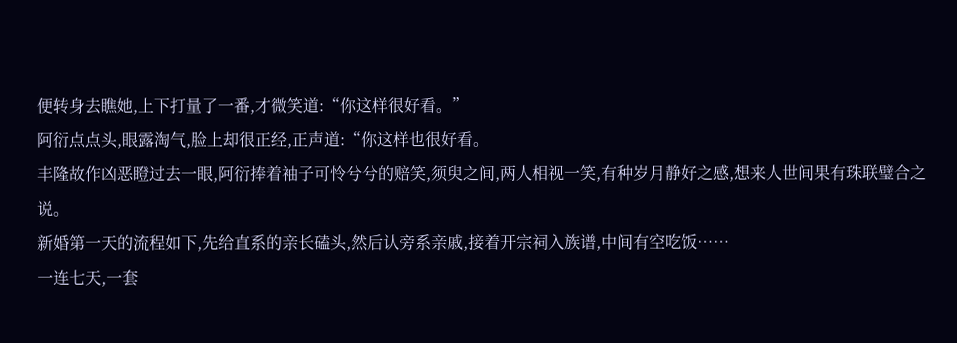便转身去瞧她,上下打量了一番,才微笑道:“你这样很好看。”
阿衍点点头,眼露淘气,脸上却很正经,正声道:“你这样也很好看。
丰隆故作凶恶瞪过去一眼,阿衍捧着袖子可怜兮兮的赔笑,须臾之间,两人相视一笑,有种岁月静好之感,想来人世间果有珠联璧合之说。
新婚第一天的流程如下,先给直系的亲长磕头,然后认旁系亲戚,接着开宗祠入族谱,中间有空吃饭……
一连七天,一套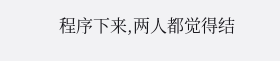程序下来,两人都觉得结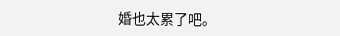婚也太累了吧。